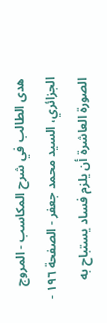هدى الطالب في شرح المكاسب - المروج الجزائري، السيد محمد جعفر - الصفحة ١٩٦ - الصورة العاشرة أن يلزم فساد يستباح به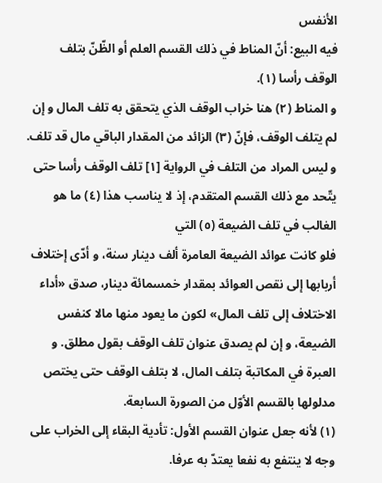الأنفس
فيه البيع: أنّ المناط في ذلك القسم العلم أو الظّنّ بتلف الوقف رأسا (١).
و المناط (٢) هنا خراب الوقف الذي يتحقق به تلف المال و إن لم يتلف الوقف، فإنّ (٣) الزائد من المقدار الباقي مال قد تلف.
و ليس المراد من التلف في الرواية [١] تلف الوقف رأسا حتى يتّحد مع ذلك القسم المتقدم، إذ لا يناسب هذا (٤) ما هو الغالب في تلف الضيعة (٥) التي
فلو كانت عوائد الضيعة العامرة ألف دينار سنة، و أدّى إختلاف أربابها إلى نقص العوائد بمقدار خمسمائة دينار، صدق «أداء الاختلاف إلى تلف المال» لكون ما يعود منها مالا كنفس الضيعة، و إن لم يصدق عنوان تلف الوقف بقول مطلق. و العبرة في المكاتبة بتلف المال، لا بتلف الوقف حتى يختص مدلولها بالقسم الأوّل من الصورة السابعة.
(١) لأنه جعل عنوان القسم الأول: تأدية البقاء إلى الخراب على وجه لا ينتفع به نفعا يعتدّ به عرفا.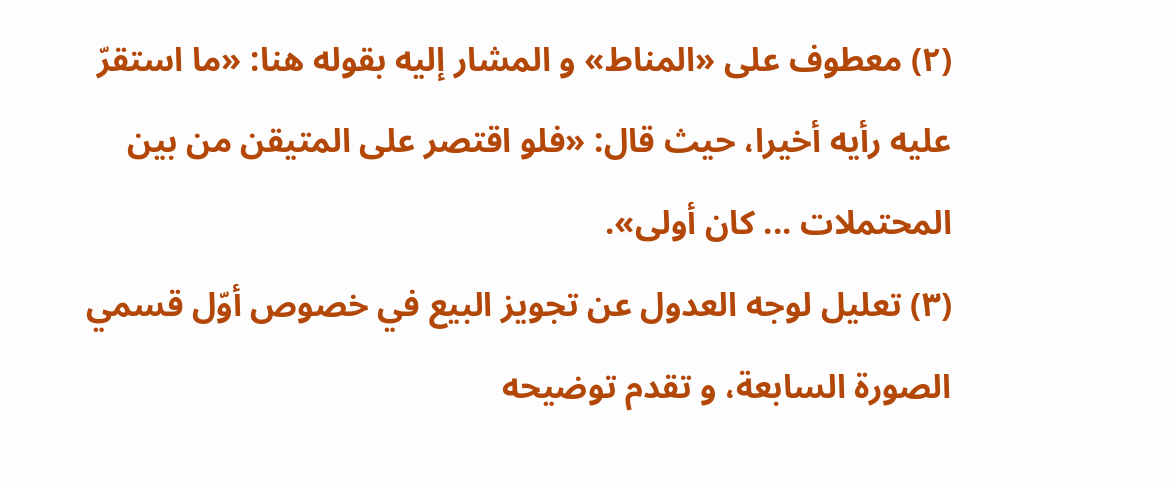(٢) معطوف على «المناط» و المشار إليه بقوله هنا: «ما استقرّ عليه رأيه أخيرا، حيث قال: «فلو اقتصر على المتيقن من بين المحتملات ... كان أولى».
(٣) تعليل لوجه العدول عن تجويز البيع في خصوص أوّل قسمي الصورة السابعة، و تقدم توضيحه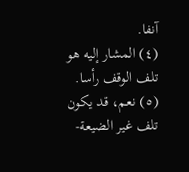آنفا.
(٤) المشار إليه هو تلف الوقف رأسا.
(٥) نعم، قد يكون تلف غير الضيعة-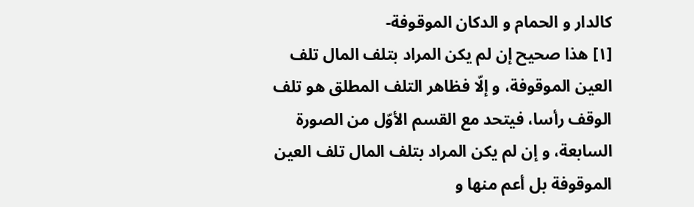كالدار و الحمام و الدكان الموقوفة-
[١] هذا صحيح إن لم يكن المراد بتلف المال تلف العين الموقوفة، و إلّا فظاهر التلف المطلق هو تلف الوقف رأسا، فيتحد مع القسم الأوّل من الصورة السابعة، و إن لم يكن المراد بتلف المال تلف العين الموقوفة بل أعم منها و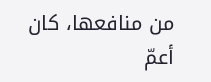من منافعها، كان أعمّ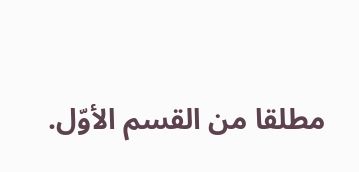مطلقا من القسم الأوّل.